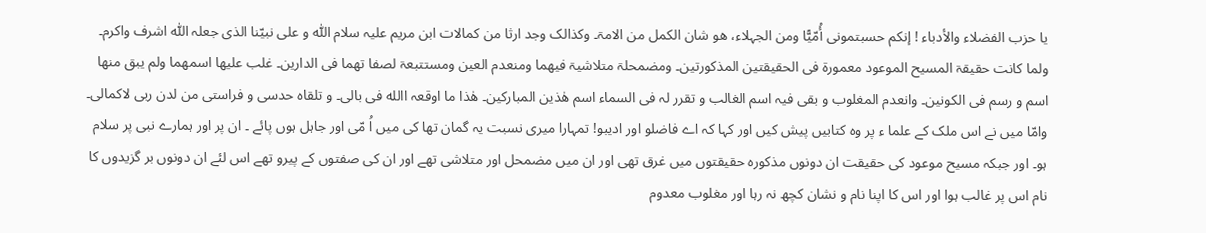یا حزب الفضلاء والأدباء ! إنکم حسبتمونی أُمّیًّا ومن الجہلاء، ھو شان الکمل من الامۃ۔ وکذالک وجد ارثا من کمالات ابن مریم علیہ سلام اللّٰہ و علی نبیّنا الذی جعلہ اللّٰہ اشرف واکرم۔ ولما کانت حقیقۃ المسیح الموعود معمورۃ فی الحقیقتین المذکورتین۔ ومضمحلۃ متلاشیۃ فیھما ومنعدم العین ومستتبعۃ لصفا تھما فی الدارین۔ غلب علیھا اسمھما ولم یبق منھا اسم و رسم فی الکونین۔ وانعدم المغلوب و بقی فیہ اسم الغالب و تقرر لہ فی السماء اسم ھٰذین المبارکین۔ ھٰذا ما اوقعہ االله فی بالی۔ و تلقاہ حدسی و فراستی من لدن ربی لاکمالی۔ وامّا میں نے اس ملک کے علما ء پر وہ کتابیں پیش کیں اور کہا کہ اے فاضلو اور ادیبو! تمہارا میری نسبت یہ گمان تھا کی میں اُ مّی اور جاہل ہوں پائے ۔ ان پر اور ہمارے نبی پر سلام ہو۔ اور جبکہ مسیح موعود کی حقیقت ان دونوں مذکورہ حقیقتوں میں غرق تھی اور ان میں مضمحل اور متلاشی تھے اور ان کی صفتوں کے پیرو تھے اس لئے ان دونوں بر گزیدوں کا نام اس پر غالب ہوا اور اس کا اپنا نام و نشان کچھ نہ رہا اور مغلوب معدوم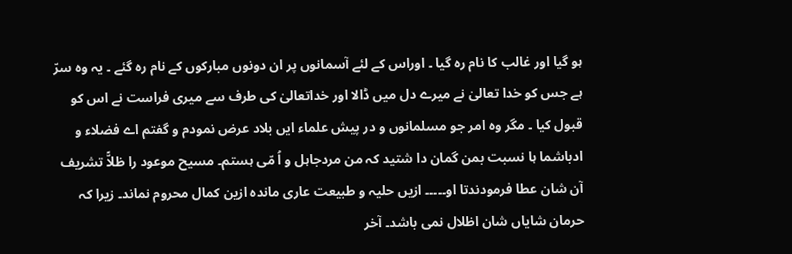ہو گیا اور غالب کا نام رہ گیا ۔ اوراس کے لئے آسمانوں پر ان دونوں مبارکوں کے نام رہ گئے ۔ یہ وہ سرّ ہے جس کو خدا تعالیٰ نے میرے دل میں ڈالا اور خداتعالیٰ کی طرف سے میری فراست نے اس کو قبول کیا ۔ مگر وہ امر جو مسلمانوں و در پیش علماء ایں بلاد عرض نمودم و گفتم اے فضلاء و ادباشما ہا نسبت بمن گمان دا شتید کہ من مردجاہل و اُ مّی ہستم۔ مسیح موعود را ظلاًّ تشریف آن شان عطا فرمودندتا او۔۔۔۔۔ ازیں حلیہ و طبیعت عاری ماندہ ازین کمال محروم نماند۔ زیرا کہ حرمان شایاں شان اظلال نمی باشد۔ آخر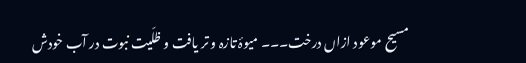مسیح موعود ازاں درخت۔۔۔ میوۂ تازہ و تر یافت و ظلّیت نبوت در آب خودش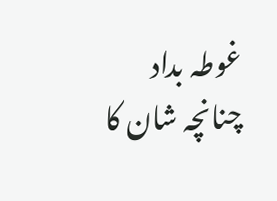غوطہ بداد چنانچہ شان کا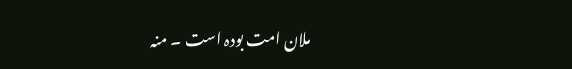ملان امت بودہ است ۔ منہ